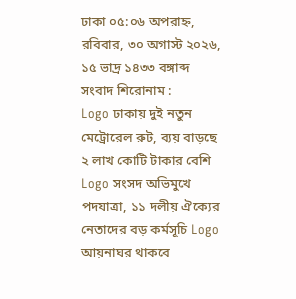ঢাকা ০৫:০৬ অপরাহ্ন, রবিবার, ৩০ অগাস্ট ২০২৬, ১৫ ভাদ্র ১৪৩৩ বঙ্গাব্দ
সংবাদ শিরোনাম :
Logo ঢাকায় দুই নতুন মেট্রোরেল রুট, ব্যয় বাড়ছে ২ লাখ কোটি টাকার বেশি Logo সংসদ অভিমুখে পদযাত্রা, ১১ দলীয় ঐক্যের নেতাদের বড় কর্মসূচি Logo আয়নাঘর থাকবে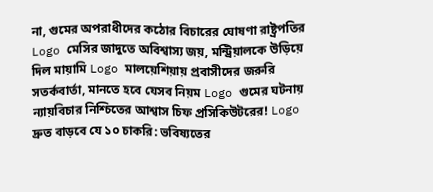না, গুমের অপরাধীদের কঠোর বিচারের ঘোষণা রাষ্ট্রপতির Logo মেসির জাদুতে অবিশ্বাস্য জয়, মন্ট্রিয়ালকে উড়িয়ে দিল মায়ামি Logo মালয়েশিয়ায় প্রবাসীদের জরুরি সতর্কবার্তা, মানতে হবে যেসব নিয়ম Logo গুমের ঘটনায় ন্যায়বিচার নিশ্চিতের আশ্বাস চিফ প্রসিকিউটরের! Logo দ্রুত বাড়বে যে ১০ চাকরি: ভবিষ্যতের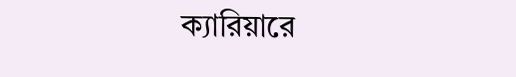ক্যারিয়ারে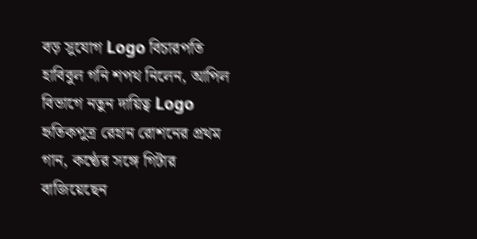বড় সুযোগ Logo বিচারপতি হাবিবুল গনি শপথ নিলেন, আপিল বিভাগে নতুন দায়িত্ব Logo হৃতিকপুত্র রেহান রোশনের প্রথম গান, কণ্ঠের সঙ্গে গিটার বাজিয়েছেন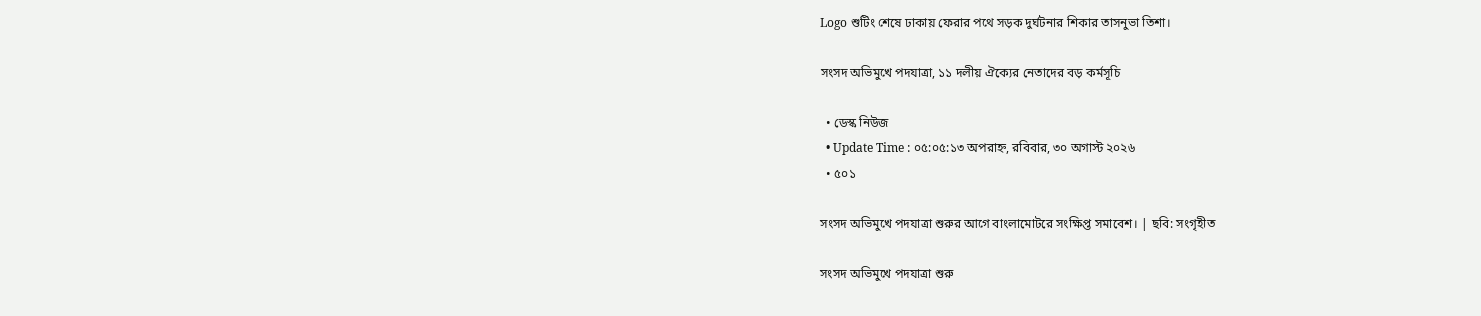Logo শুটিং শেষে ঢাকায় ফেরার পথে সড়ক দুর্ঘটনার শিকার তাসনুভা তিশা।

সংসদ অভিমুখে পদযাত্রা, ১১ দলীয় ঐক্যের নেতাদের বড় কর্মসূচি

  • ডেস্ক নিউজ
  • Update Time : ০৫:০৫:১৩ অপরাহ্ন, রবিবার, ৩০ অগাস্ট ২০২৬
  • ৫০১

সংসদ অভিমুখে পদযাত্রা শুরুর আগে বাংলামোটরে সংক্ষিপ্ত সমাবেশ। | ছবি: সংগৃহীত

সংসদ অভিমুখে পদযাত্রা শুরু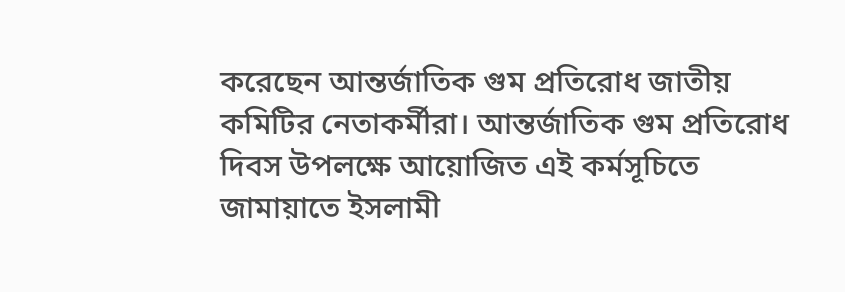করেছেন আন্তর্জাতিক গুম প্রতিরোধ জাতীয় কমিটির নেতাকর্মীরা। আন্তর্জাতিক গুম প্রতিরোধ দিবস উপলক্ষে আয়োজিত এই কর্মসূচিতে জামায়াতে ইসলামী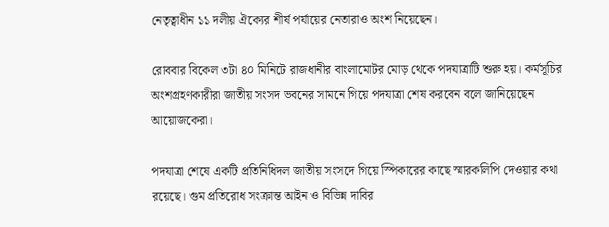নেতৃত্বাধীন ১১ দলীয় ঐক্যের শীর্ষ পর্যায়ের নেতারাও অংশ নিয়েছেন।

রোববার বিকেল ৩টা ৪০ মিনিটে রাজধানীর বাংলামোটর মোড় থেকে পদযাত্রাটি শুরু হয়। কর্মসূচির অংশগ্রহণকারীরা জাতীয় সংসদ ভবনের সামনে গিয়ে পদযাত্রা শেষ করবেন বলে জানিয়েছেন আয়োজকেরা।

পদযাত্রা শেষে একটি প্রতিনিধিদল জাতীয় সংসদে গিয়ে স্পিকারের কাছে স্মারকলিপি দেওয়ার কথা রয়েছে। গুম প্রতিরোধ সংক্রান্ত আইন ও বিভিন্ন দাবির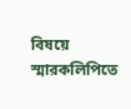বিষয়ে স্মারকলিপিতে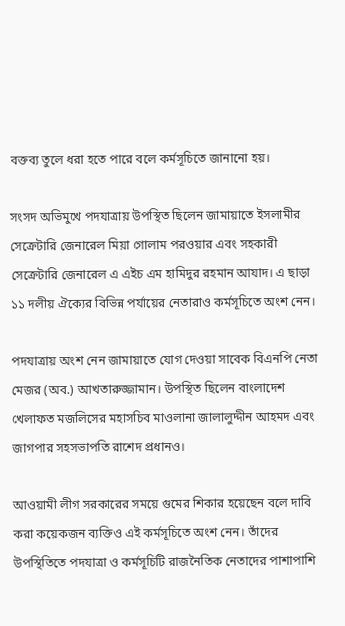বক্তব্য তুলে ধরা হতে পারে বলে কর্মসূচিতে জানানো হয়।

সংসদ অভিমুখে পদযাত্রায় উপস্থিত ছিলেন জামায়াতে ইসলামীর সেক্রেটারি জেনারেল মিয়া গোলাম পরওয়ার এবং সহকারী সেক্রেটারি জেনারেল এ এইচ এম হামিদুর রহমান আযাদ। এ ছাড়া ১১ দলীয় ঐক্যের বিভিন্ন পর্যায়ের নেতারাও কর্মসূচিতে অংশ নেন।

পদযাত্রায় অংশ নেন জামায়াতে যোগ দেওয়া সাবেক বিএনপি নেতা মেজর (অব.) আখতারুজ্জামান। উপস্থিত ছিলেন বাংলাদেশ খেলাফত মজলিসের মহাসচিব মাওলানা জালালুদ্দীন আহমদ এবং জাগপার সহসভাপতি রাশেদ প্রধানও।

আওয়ামী লীগ সরকারের সময়ে গুমের শিকার হয়েছেন বলে দাবি করা কয়েকজন ব্যক্তিও এই কর্মসূচিতে অংশ নেন। তাঁদের উপস্থিতিতে পদযাত্রা ও কর্মসূচিটি রাজনৈতিক নেতাদের পাশাপাশি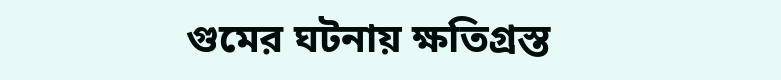গুমের ঘটনায় ক্ষতিগ্রস্ত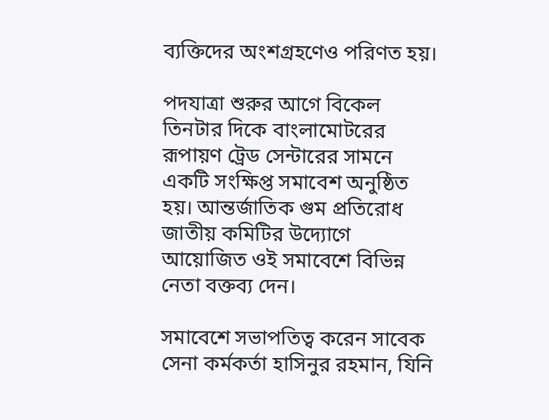ব্যক্তিদের অংশগ্রহণেও পরিণত হয়।

পদযাত্রা শুরুর আগে বিকেল তিনটার দিকে বাংলামোটরের রূপায়ণ ট্রেড সেন্টারের সামনে একটি সংক্ষিপ্ত সমাবেশ অনুষ্ঠিত হয়। আন্তর্জাতিক গুম প্রতিরোধ জাতীয় কমিটির উদ্যোগে আয়োজিত ওই সমাবেশে বিভিন্ন নেতা বক্তব্য দেন।

সমাবেশে সভাপতিত্ব করেন সাবেক সেনা কর্মকর্তা হাসিনুর রহমান, যিনি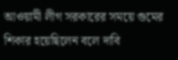আওয়ামী লীগ সরকারের সময়ে গুমের শিকার হয়েছিলেন বলে দাবি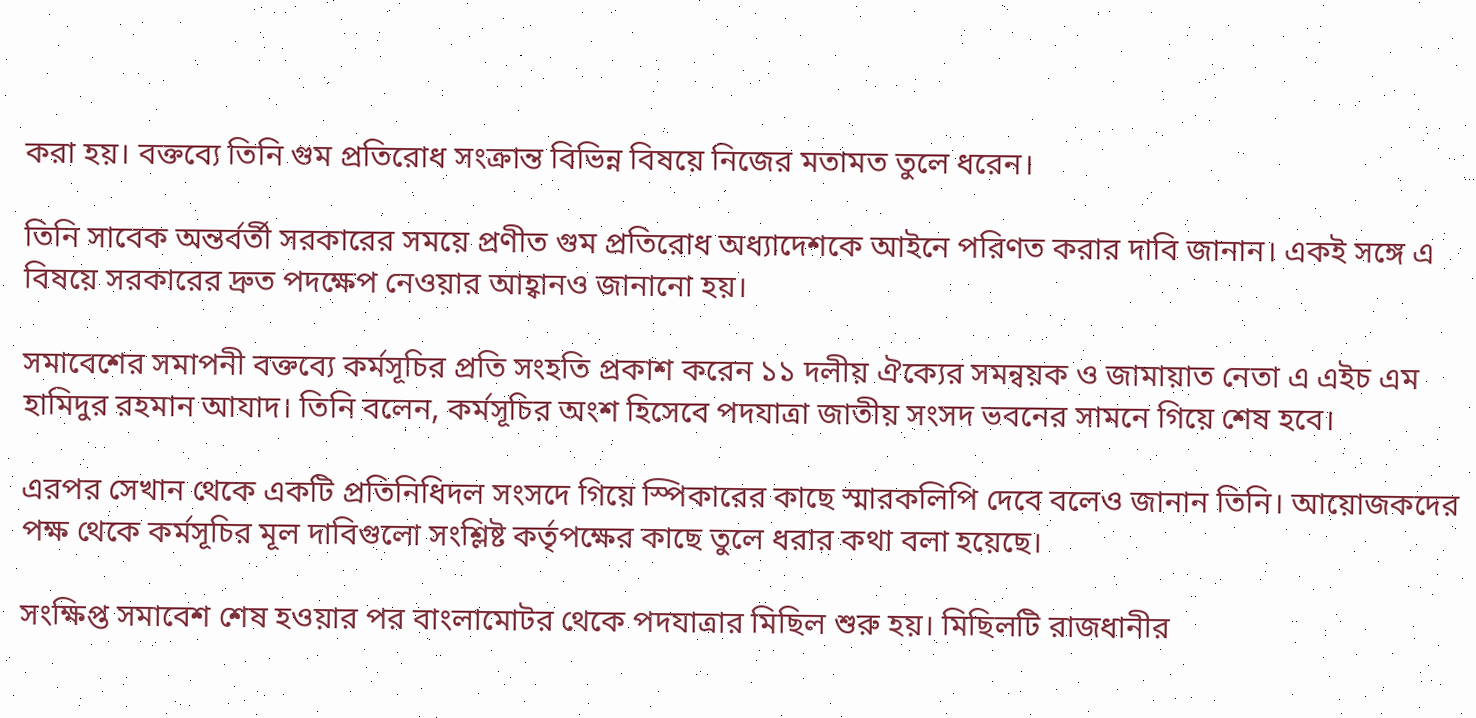করা হয়। বক্তব্যে তিনি গুম প্রতিরোধ সংক্রান্ত বিভিন্ন বিষয়ে নিজের মতামত তুলে ধরেন।

তিনি সাবেক অন্তর্বর্তী সরকারের সময়ে প্রণীত গুম প্রতিরোধ অধ্যাদেশকে আইনে পরিণত করার দাবি জানান। একই সঙ্গে এ বিষয়ে সরকারের দ্রুত পদক্ষেপ নেওয়ার আহ্বানও জানানো হয়।

সমাবেশের সমাপনী বক্তব্যে কর্মসূচির প্রতি সংহতি প্রকাশ করেন ১১ দলীয় ঐক্যের সমন্বয়ক ও জামায়াত নেতা এ এইচ এম হামিদুর রহমান আযাদ। তিনি বলেন, কর্মসূচির অংশ হিসেবে পদযাত্রা জাতীয় সংসদ ভবনের সামনে গিয়ে শেষ হবে।

এরপর সেখান থেকে একটি প্রতিনিধিদল সংসদে গিয়ে স্পিকারের কাছে স্মারকলিপি দেবে বলেও জানান তিনি। আয়োজকদের পক্ষ থেকে কর্মসূচির মূল দাবিগুলো সংশ্লিষ্ট কর্তৃপক্ষের কাছে তুলে ধরার কথা বলা হয়েছে।

সংক্ষিপ্ত সমাবেশ শেষ হওয়ার পর বাংলামোটর থেকে পদযাত্রার মিছিল শুরু হয়। মিছিলটি রাজধানীর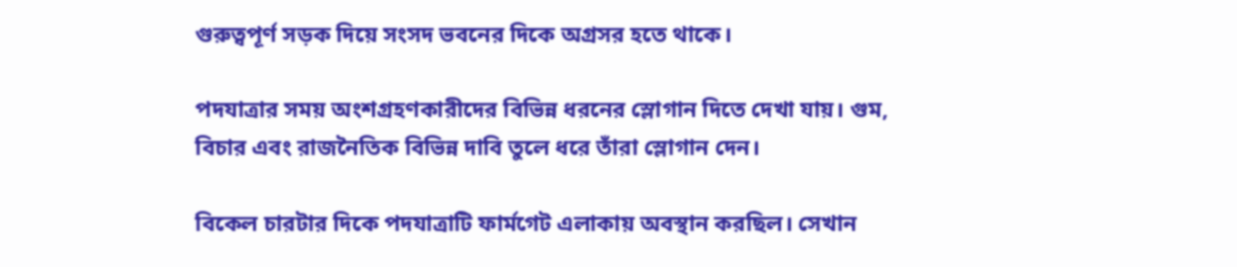গুরুত্বপূর্ণ সড়ক দিয়ে সংসদ ভবনের দিকে অগ্রসর হতে থাকে।

পদযাত্রার সময় অংশগ্রহণকারীদের বিভিন্ন ধরনের স্লোগান দিতে দেখা যায়। গুম, বিচার এবং রাজনৈতিক বিভিন্ন দাবি তুলে ধরে তাঁরা স্লোগান দেন।

বিকেল চারটার দিকে পদযাত্রাটি ফার্মগেট এলাকায় অবস্থান করছিল। সেখান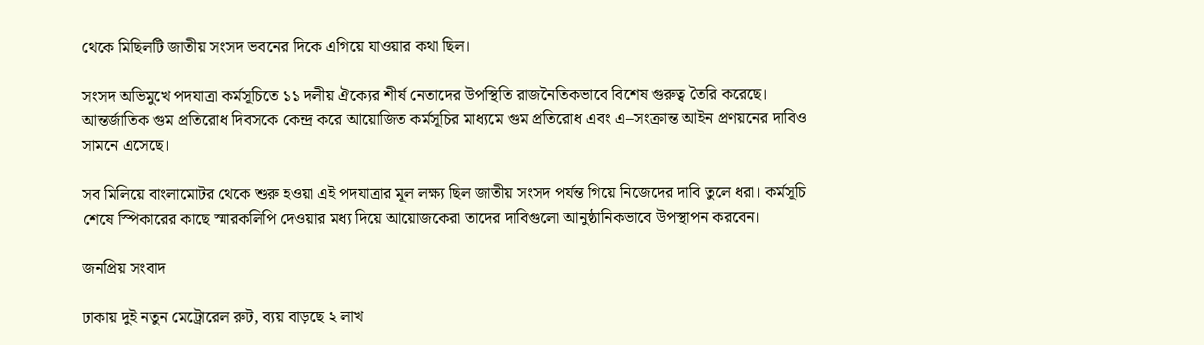থেকে মিছিলটি জাতীয় সংসদ ভবনের দিকে এগিয়ে যাওয়ার কথা ছিল।

সংসদ অভিমুখে পদযাত্রা কর্মসূচিতে ১১ দলীয় ঐক্যের শীর্ষ নেতাদের উপস্থিতি রাজনৈতিকভাবে বিশেষ গুরুত্ব তৈরি করেছে। আন্তর্জাতিক গুম প্রতিরোধ দিবসকে কেন্দ্র করে আয়োজিত কর্মসূচির মাধ্যমে গুম প্রতিরোধ এবং এ–সংক্রান্ত আইন প্রণয়নের দাবিও সামনে এসেছে।

সব মিলিয়ে বাংলামোটর থেকে শুরু হওয়া এই পদযাত্রার মূল লক্ষ্য ছিল জাতীয় সংসদ পর্যন্ত গিয়ে নিজেদের দাবি তুলে ধরা। কর্মসূচি শেষে স্পিকারের কাছে স্মারকলিপি দেওয়ার মধ্য দিয়ে আয়োজকেরা তাদের দাবিগুলো আনুষ্ঠানিকভাবে উপস্থাপন করবেন।

জনপ্রিয় সংবাদ

ঢাকায় দুই নতুন মেট্রোরেল রুট, ব্যয় বাড়ছে ২ লাখ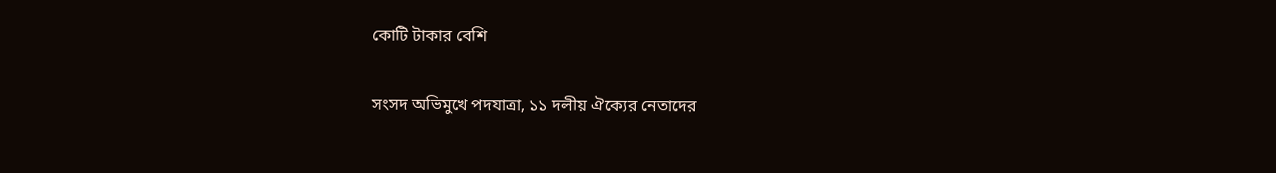কোটি টাকার বেশি

সংসদ অভিমুখে পদযাত্রা, ১১ দলীয় ঐক্যের নেতাদের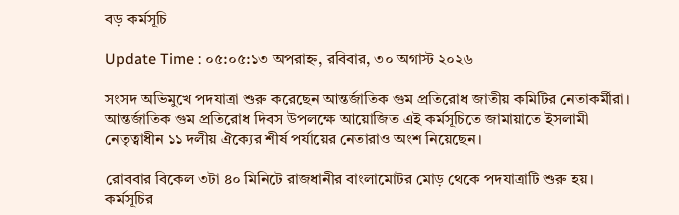বড় কর্মসূচি

Update Time : ০৫:০৫:১৩ অপরাহ্ন, রবিবার, ৩০ অগাস্ট ২০২৬

সংসদ অভিমুখে পদযাত্রা শুরু করেছেন আন্তর্জাতিক গুম প্রতিরোধ জাতীয় কমিটির নেতাকর্মীরা। আন্তর্জাতিক গুম প্রতিরোধ দিবস উপলক্ষে আয়োজিত এই কর্মসূচিতে জামায়াতে ইসলামী নেতৃত্বাধীন ১১ দলীয় ঐক্যের শীর্ষ পর্যায়ের নেতারাও অংশ নিয়েছেন।

রোববার বিকেল ৩টা ৪০ মিনিটে রাজধানীর বাংলামোটর মোড় থেকে পদযাত্রাটি শুরু হয়। কর্মসূচির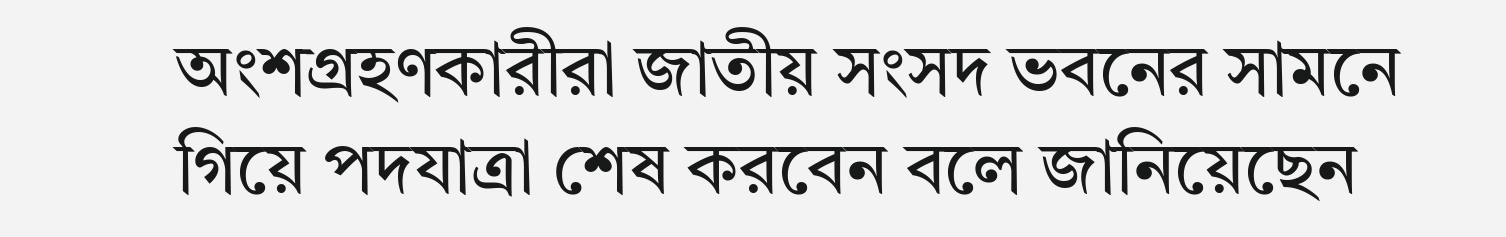অংশগ্রহণকারীরা জাতীয় সংসদ ভবনের সামনে গিয়ে পদযাত্রা শেষ করবেন বলে জানিয়েছেন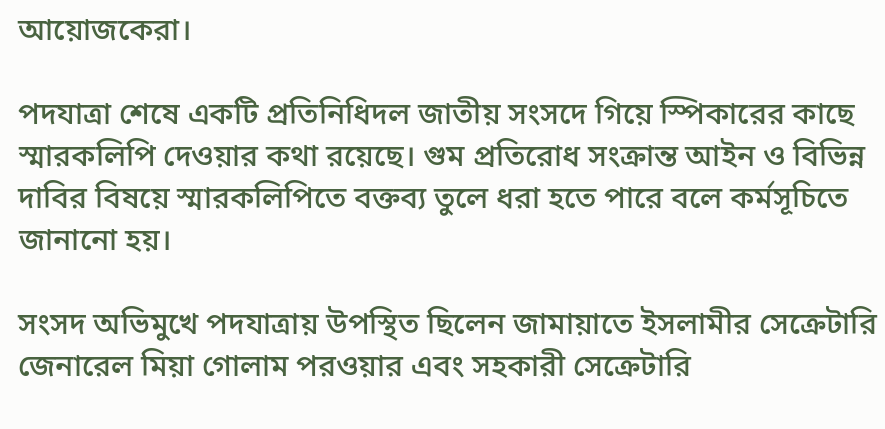আয়োজকেরা।

পদযাত্রা শেষে একটি প্রতিনিধিদল জাতীয় সংসদে গিয়ে স্পিকারের কাছে স্মারকলিপি দেওয়ার কথা রয়েছে। গুম প্রতিরোধ সংক্রান্ত আইন ও বিভিন্ন দাবির বিষয়ে স্মারকলিপিতে বক্তব্য তুলে ধরা হতে পারে বলে কর্মসূচিতে জানানো হয়।

সংসদ অভিমুখে পদযাত্রায় উপস্থিত ছিলেন জামায়াতে ইসলামীর সেক্রেটারি জেনারেল মিয়া গোলাম পরওয়ার এবং সহকারী সেক্রেটারি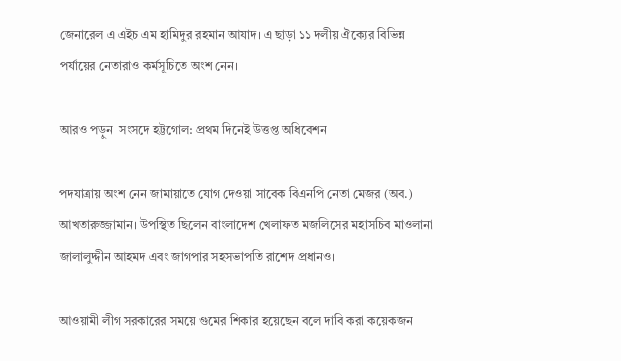জেনারেল এ এইচ এম হামিদুর রহমান আযাদ। এ ছাড়া ১১ দলীয় ঐক্যের বিভিন্ন পর্যায়ের নেতারাও কর্মসূচিতে অংশ নেন।

আরও পড়ুন  সংসদে হট্টগোল: প্রথম দিনেই উত্তপ্ত অধিবেশন

পদযাত্রায় অংশ নেন জামায়াতে যোগ দেওয়া সাবেক বিএনপি নেতা মেজর (অব.) আখতারুজ্জামান। উপস্থিত ছিলেন বাংলাদেশ খেলাফত মজলিসের মহাসচিব মাওলানা জালালুদ্দীন আহমদ এবং জাগপার সহসভাপতি রাশেদ প্রধানও।

আওয়ামী লীগ সরকারের সময়ে গুমের শিকার হয়েছেন বলে দাবি করা কয়েকজন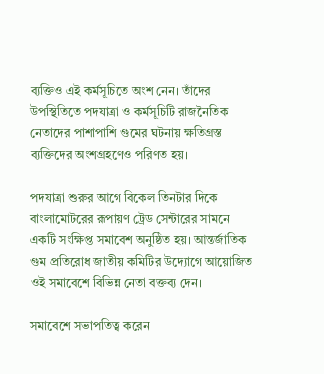ব্যক্তিও এই কর্মসূচিতে অংশ নেন। তাঁদের উপস্থিতিতে পদযাত্রা ও কর্মসূচিটি রাজনৈতিক নেতাদের পাশাপাশি গুমের ঘটনায় ক্ষতিগ্রস্ত ব্যক্তিদের অংশগ্রহণেও পরিণত হয়।

পদযাত্রা শুরুর আগে বিকেল তিনটার দিকে বাংলামোটরের রূপায়ণ ট্রেড সেন্টারের সামনে একটি সংক্ষিপ্ত সমাবেশ অনুষ্ঠিত হয়। আন্তর্জাতিক গুম প্রতিরোধ জাতীয় কমিটির উদ্যোগে আয়োজিত ওই সমাবেশে বিভিন্ন নেতা বক্তব্য দেন।

সমাবেশে সভাপতিত্ব করেন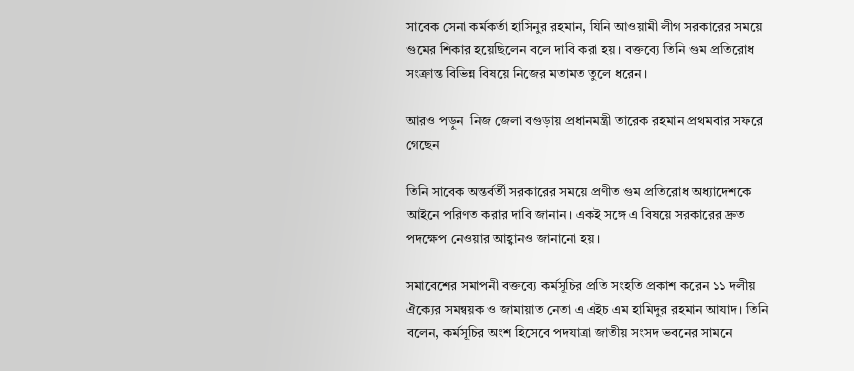সাবেক সেনা কর্মকর্তা হাসিনুর রহমান, যিনি আওয়ামী লীগ সরকারের সময়ে গুমের শিকার হয়েছিলেন বলে দাবি করা হয়। বক্তব্যে তিনি গুম প্রতিরোধ সংক্রান্ত বিভিন্ন বিষয়ে নিজের মতামত তুলে ধরেন।

আরও পড়ুন  নিজ জেলা বগুড়ায় প্রধানমন্ত্রী তারেক রহমান প্রথমবার সফরে গেছেন

তিনি সাবেক অন্তর্বর্তী সরকারের সময়ে প্রণীত গুম প্রতিরোধ অধ্যাদেশকে আইনে পরিণত করার দাবি জানান। একই সঙ্গে এ বিষয়ে সরকারের দ্রুত পদক্ষেপ নেওয়ার আহ্বানও জানানো হয়।

সমাবেশের সমাপনী বক্তব্যে কর্মসূচির প্রতি সংহতি প্রকাশ করেন ১১ দলীয় ঐক্যের সমন্বয়ক ও জামায়াত নেতা এ এইচ এম হামিদুর রহমান আযাদ। তিনি বলেন, কর্মসূচির অংশ হিসেবে পদযাত্রা জাতীয় সংসদ ভবনের সামনে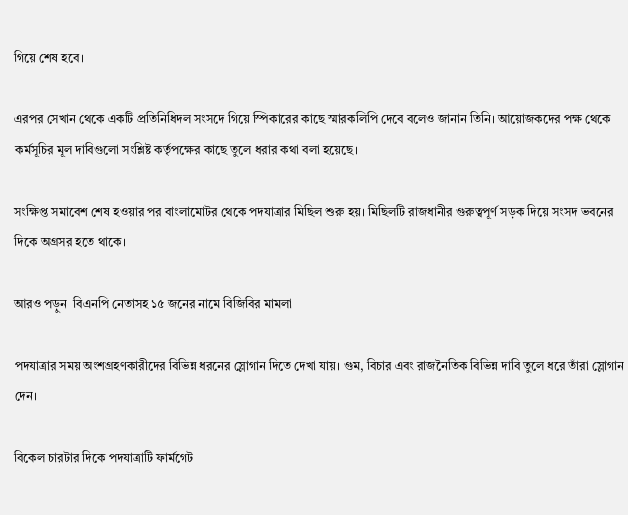গিয়ে শেষ হবে।

এরপর সেখান থেকে একটি প্রতিনিধিদল সংসদে গিয়ে স্পিকারের কাছে স্মারকলিপি দেবে বলেও জানান তিনি। আয়োজকদের পক্ষ থেকে কর্মসূচির মূল দাবিগুলো সংশ্লিষ্ট কর্তৃপক্ষের কাছে তুলে ধরার কথা বলা হয়েছে।

সংক্ষিপ্ত সমাবেশ শেষ হওয়ার পর বাংলামোটর থেকে পদযাত্রার মিছিল শুরু হয়। মিছিলটি রাজধানীর গুরুত্বপূর্ণ সড়ক দিয়ে সংসদ ভবনের দিকে অগ্রসর হতে থাকে।

আরও পড়ুন  বিএনপি নেতাসহ ১৫ জনের নামে বিজিবির মামলা

পদযাত্রার সময় অংশগ্রহণকারীদের বিভিন্ন ধরনের স্লোগান দিতে দেখা যায়। গুম, বিচার এবং রাজনৈতিক বিভিন্ন দাবি তুলে ধরে তাঁরা স্লোগান দেন।

বিকেল চারটার দিকে পদযাত্রাটি ফার্মগেট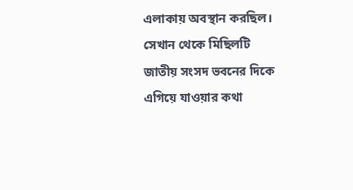এলাকায় অবস্থান করছিল। সেখান থেকে মিছিলটি জাতীয় সংসদ ভবনের দিকে এগিয়ে যাওয়ার কথা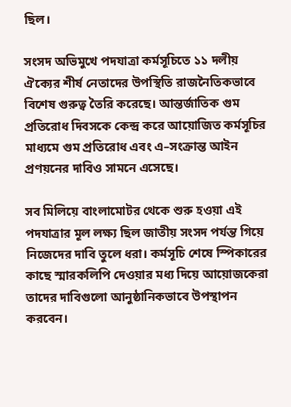ছিল।

সংসদ অভিমুখে পদযাত্রা কর্মসূচিতে ১১ দলীয় ঐক্যের শীর্ষ নেতাদের উপস্থিতি রাজনৈতিকভাবে বিশেষ গুরুত্ব তৈরি করেছে। আন্তর্জাতিক গুম প্রতিরোধ দিবসকে কেন্দ্র করে আয়োজিত কর্মসূচির মাধ্যমে গুম প্রতিরোধ এবং এ–সংক্রান্ত আইন প্রণয়নের দাবিও সামনে এসেছে।

সব মিলিয়ে বাংলামোটর থেকে শুরু হওয়া এই পদযাত্রার মূল লক্ষ্য ছিল জাতীয় সংসদ পর্যন্ত গিয়ে নিজেদের দাবি তুলে ধরা। কর্মসূচি শেষে স্পিকারের কাছে স্মারকলিপি দেওয়ার মধ্য দিয়ে আয়োজকেরা তাদের দাবিগুলো আনুষ্ঠানিকভাবে উপস্থাপন করবেন।